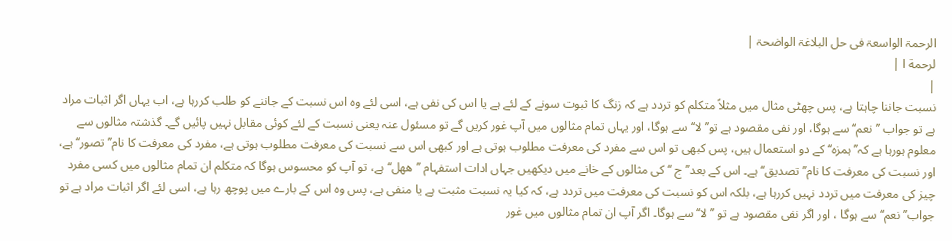الرحمۃ الواسعۃ فی حل البلاغۃ الواضحۃ |
لرحمة ا |
|
نسبت جاننا چاہتا ہے، پس چھٹی مثال میں مثلاً متکلم کو تردد ہے کہ زنگ کا ثبوت سونے کے لئے ہے یا اس کی نفی ہے، اسی لئے وہ اس نسبت کے جاننے کو طلب کررہا ہے، اب یہاں اگر اثبات مراد ہے تو جواب ’’نعم‘‘سے ہوگا، اور نفی مقصود ہے تو’’لا‘‘سے ہوگا، اور یہاں تمام مثالوں میں آپ غور کریں گے تو مسئول عنہ یعنی نسبت کے لئے کوئی مقابل نہیں پائیں گے۔ گذشتہ مثالوں سے معلوم ہورہا ہے کہ’’ ہمزہ‘‘ کے دو استعمال ہیں، پس کبھی تو اس سے مفرد کی معرفت مطلوب ہوتی ہے اور کبھی اس سے نسبت کی معرفت مطلوب ہوتی ہے، مفرد کی معرفت کا نام’’ تصور‘‘ ہے، اور نسبت کی معرفت کا نام’’ تصدیق‘‘ ہے۔ اس کے بعد’’ ج ‘‘ کی مثالوں کے خانے میں دیکھیں جہاں ادات استفہام ’’هھل‘‘ ہے، تو آپ کو محسوس ہوگا کہ متکلم ان تمام مثالوں میں کسی مفرد چیز کی معرفت میں تردد نہیں کررہا ہے، بلکہ اس کو نسبت کی معرفت میں تردد ہے، کہ کیا یہ نسبت مثبت ہے یا منفی ہے، پس وہ اس کے بارے میں پوچھ رہا ہے، اسی لئے اگر اثبات مراد ہے تو جواب’’نعم‘‘سے ہوگا ، اور اگر نفی مقصود ہے تو ’’لا‘‘ سے ہوگا۔ اگر آپ ان تمام مثالوں میں غور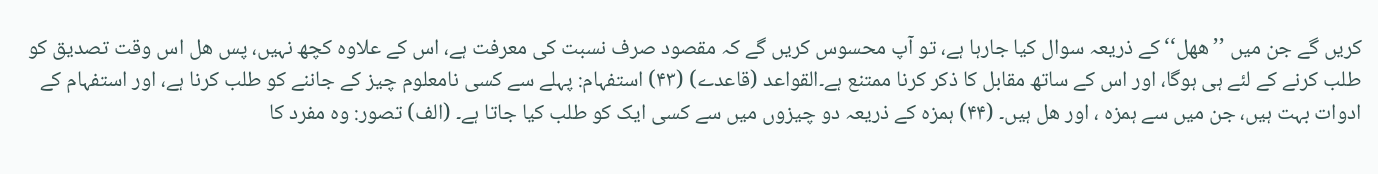کریں گے جن میں ’’هھل‘‘ کے ذریعہ سوال کیا جارہا ہے، تو آپ محسوس کریں گے کہ مقصود صرف نسبت کی معرفت ہے، اس کے علاوہ کچھ نہیں، پس ھل اس وقت تصدیق کو طلب کرنے کے لئے ہی ہوگا، اور اس کے ساتھ مقابل کا ذکر کرنا ممتنع ہے۔القواعد (قاعدے) (۴۳) استفہام: پہلے سے کسی نامعلوم چیز کے جاننے کو طلب کرنا ہے، اور استفہام کے ادوات بہت ہیں، جن میں سے ہمزہ ، اور ھل ہیں۔ (۴۴) ہمزہ کے ذریعہ دو چیزوں میں سے کسی ایک کو طلب کیا جاتا ہے۔ (الف) تصور: وہ مفرد کا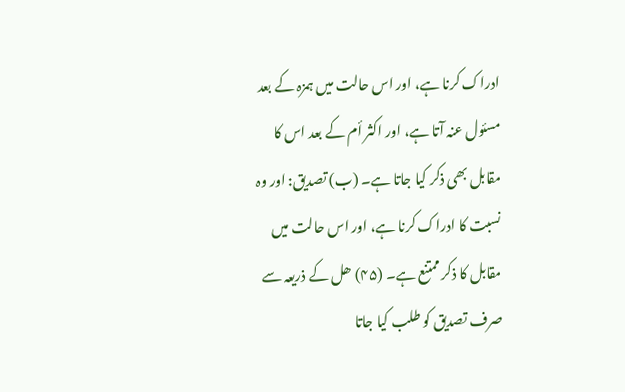ادراک کرنا ہے، اور اس حالت میں ہمزہ کے بعد مسئول عنہ آتا ہے، اور اکثر أم کے بعد اس کا مقابل بھی ذکر کیا جاتا ہے۔ (ب) تصدیق: اور وہ نسبت کا ادراک کرنا ہے، اور اس حالت میں مقابل کا ذکر ممتنع ہے۔ (۴۵) ھل کے ذریعہ سے صرف تصدیق کو طلب کیا جاتا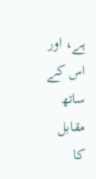ہے، اور اس کے ساتھ مقابل کا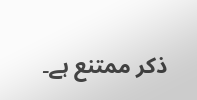ذکر ممتنع ہے۔